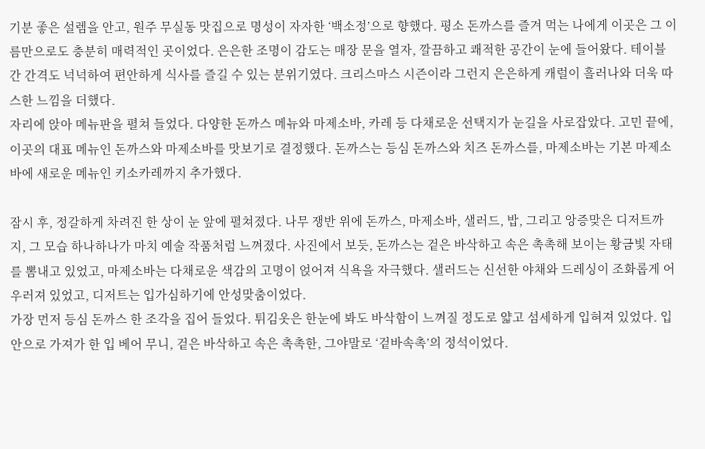기분 좋은 설렘을 안고, 원주 무실동 맛집으로 명성이 자자한 ‘백소정’으로 향했다. 평소 돈까스를 즐겨 먹는 나에게 이곳은 그 이름만으로도 충분히 매력적인 곳이었다. 은은한 조명이 감도는 매장 문을 열자, 깔끔하고 쾌적한 공간이 눈에 들어왔다. 테이블 간 간격도 넉넉하여 편안하게 식사를 즐길 수 있는 분위기였다. 크리스마스 시즌이라 그런지 은은하게 캐럴이 흘러나와 더욱 따스한 느낌을 더했다.
자리에 앉아 메뉴판을 펼쳐 들었다. 다양한 돈까스 메뉴와 마제소바, 카레 등 다채로운 선택지가 눈길을 사로잡았다. 고민 끝에, 이곳의 대표 메뉴인 돈까스와 마제소바를 맛보기로 결정했다. 돈까스는 등심 돈까스와 치즈 돈까스를, 마제소바는 기본 마제소바에 새로운 메뉴인 키소카레까지 추가했다.

잠시 후, 정갈하게 차려진 한 상이 눈 앞에 펼쳐졌다. 나무 쟁반 위에 돈까스, 마제소바, 샐러드, 밥, 그리고 앙증맞은 디저트까지, 그 모습 하나하나가 마치 예술 작품처럼 느껴졌다. 사진에서 보듯, 돈까스는 겉은 바삭하고 속은 촉촉해 보이는 황금빛 자태를 뽐내고 있었고, 마제소바는 다채로운 색감의 고명이 얹어져 식욕을 자극했다. 샐러드는 신선한 야채와 드레싱이 조화롭게 어우러져 있었고, 디저트는 입가심하기에 안성맞춤이었다.
가장 먼저 등심 돈까스 한 조각을 집어 들었다. 튀김옷은 한눈에 봐도 바삭함이 느껴질 정도로 얇고 섬세하게 입혀져 있었다. 입 안으로 가져가 한 입 베어 무니, 겉은 바삭하고 속은 촉촉한, 그야말로 ‘겉바속촉’의 정석이었다.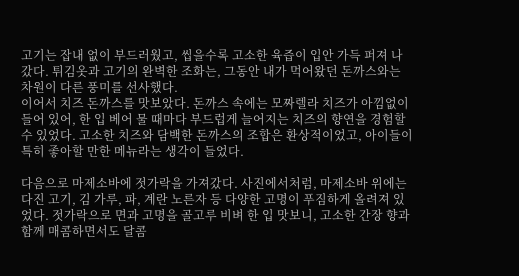고기는 잡내 없이 부드러웠고, 씹을수록 고소한 육즙이 입안 가득 퍼져 나갔다. 튀김옷과 고기의 완벽한 조화는, 그동안 내가 먹어왔던 돈까스와는 차원이 다른 풍미를 선사했다.
이어서 치즈 돈까스를 맛보았다. 돈까스 속에는 모짜렐라 치즈가 아낌없이 들어 있어, 한 입 베어 물 때마다 부드럽게 늘어지는 치즈의 향연을 경험할 수 있었다. 고소한 치즈와 담백한 돈까스의 조합은 환상적이었고, 아이들이 특히 좋아할 만한 메뉴라는 생각이 들었다.

다음으로 마제소바에 젓가락을 가져갔다. 사진에서처럼, 마제소바 위에는 다진 고기, 김 가루, 파, 계란 노른자 등 다양한 고명이 푸짐하게 올려져 있었다. 젓가락으로 면과 고명을 골고루 비벼 한 입 맛보니, 고소한 간장 향과 함께 매콤하면서도 달콤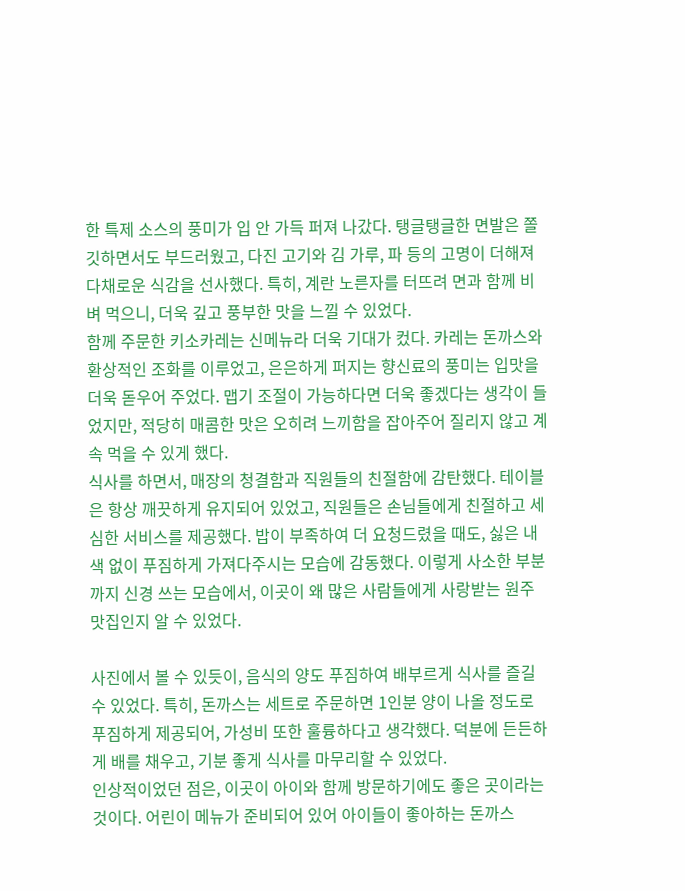한 특제 소스의 풍미가 입 안 가득 퍼져 나갔다. 탱글탱글한 면발은 쫄깃하면서도 부드러웠고, 다진 고기와 김 가루, 파 등의 고명이 더해져 다채로운 식감을 선사했다. 특히, 계란 노른자를 터뜨려 면과 함께 비벼 먹으니, 더욱 깊고 풍부한 맛을 느낄 수 있었다.
함께 주문한 키소카레는 신메뉴라 더욱 기대가 컸다. 카레는 돈까스와 환상적인 조화를 이루었고, 은은하게 퍼지는 향신료의 풍미는 입맛을 더욱 돋우어 주었다. 맵기 조절이 가능하다면 더욱 좋겠다는 생각이 들었지만, 적당히 매콤한 맛은 오히려 느끼함을 잡아주어 질리지 않고 계속 먹을 수 있게 했다.
식사를 하면서, 매장의 청결함과 직원들의 친절함에 감탄했다. 테이블은 항상 깨끗하게 유지되어 있었고, 직원들은 손님들에게 친절하고 세심한 서비스를 제공했다. 밥이 부족하여 더 요청드렸을 때도, 싫은 내색 없이 푸짐하게 가져다주시는 모습에 감동했다. 이렇게 사소한 부분까지 신경 쓰는 모습에서, 이곳이 왜 많은 사람들에게 사랑받는 원주 맛집인지 알 수 있었다.

사진에서 볼 수 있듯이, 음식의 양도 푸짐하여 배부르게 식사를 즐길 수 있었다. 특히, 돈까스는 세트로 주문하면 1인분 양이 나올 정도로 푸짐하게 제공되어, 가성비 또한 훌륭하다고 생각했다. 덕분에 든든하게 배를 채우고, 기분 좋게 식사를 마무리할 수 있었다.
인상적이었던 점은, 이곳이 아이와 함께 방문하기에도 좋은 곳이라는 것이다. 어린이 메뉴가 준비되어 있어 아이들이 좋아하는 돈까스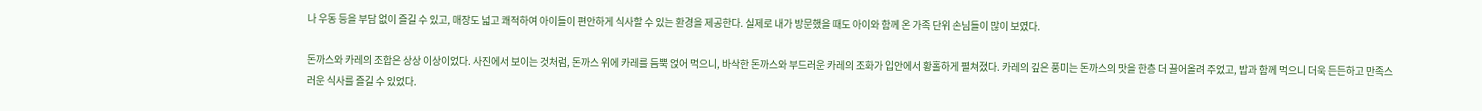나 우동 등을 부담 없이 즐길 수 있고, 매장도 넓고 쾌적하여 아이들이 편안하게 식사할 수 있는 환경을 제공한다. 실제로 내가 방문했을 때도 아이와 함께 온 가족 단위 손님들이 많이 보였다.

돈까스와 카레의 조합은 상상 이상이었다. 사진에서 보이는 것처럼, 돈까스 위에 카레를 듬뿍 얹어 먹으니, 바삭한 돈까스와 부드러운 카레의 조화가 입안에서 황홀하게 펼쳐졌다. 카레의 깊은 풍미는 돈까스의 맛을 한층 더 끌어올려 주었고, 밥과 함께 먹으니 더욱 든든하고 만족스러운 식사를 즐길 수 있었다.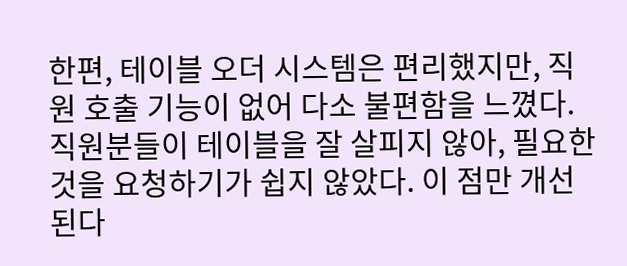한편, 테이블 오더 시스템은 편리했지만, 직원 호출 기능이 없어 다소 불편함을 느꼈다. 직원분들이 테이블을 잘 살피지 않아, 필요한 것을 요청하기가 쉽지 않았다. 이 점만 개선된다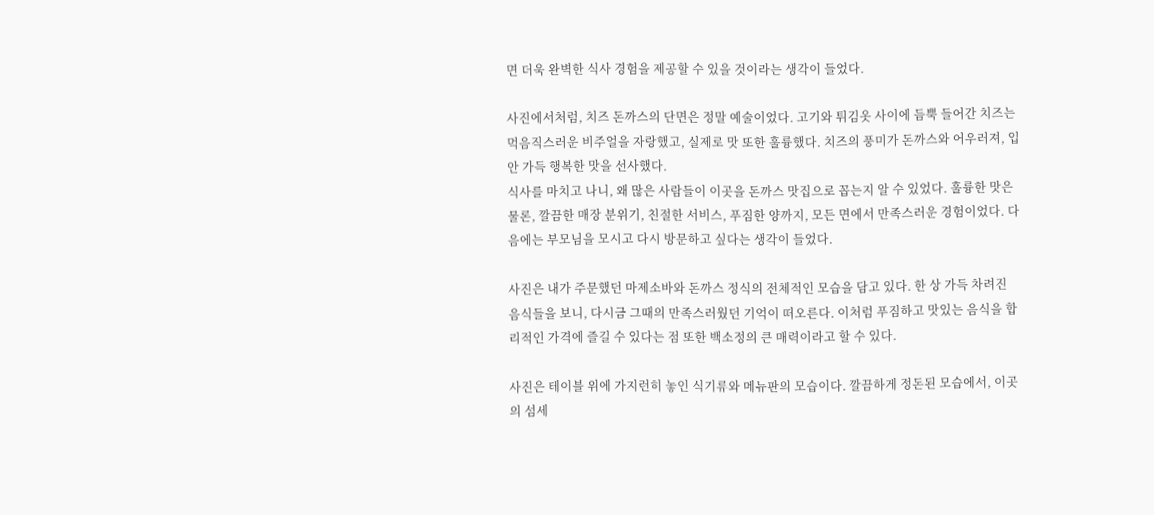면 더욱 완벽한 식사 경험을 제공할 수 있을 것이라는 생각이 들었다.

사진에서처럼, 치즈 돈까스의 단면은 정말 예술이었다. 고기와 튀김옷 사이에 듬뿍 들어간 치즈는 먹음직스러운 비주얼을 자랑했고, 실제로 맛 또한 훌륭했다. 치즈의 풍미가 돈까스와 어우러져, 입안 가득 행복한 맛을 선사했다.
식사를 마치고 나니, 왜 많은 사람들이 이곳을 돈까스 맛집으로 꼽는지 알 수 있었다. 훌륭한 맛은 물론, 깔끔한 매장 분위기, 친절한 서비스, 푸짐한 양까지, 모든 면에서 만족스러운 경험이었다. 다음에는 부모님을 모시고 다시 방문하고 싶다는 생각이 들었다.

사진은 내가 주문했던 마제소바와 돈까스 정식의 전체적인 모습을 담고 있다. 한 상 가득 차려진 음식들을 보니, 다시금 그때의 만족스러웠던 기억이 떠오른다. 이처럼 푸짐하고 맛있는 음식을 합리적인 가격에 즐길 수 있다는 점 또한 백소정의 큰 매력이라고 할 수 있다.

사진은 테이블 위에 가지런히 놓인 식기류와 메뉴판의 모습이다. 깔끔하게 정돈된 모습에서, 이곳의 섬세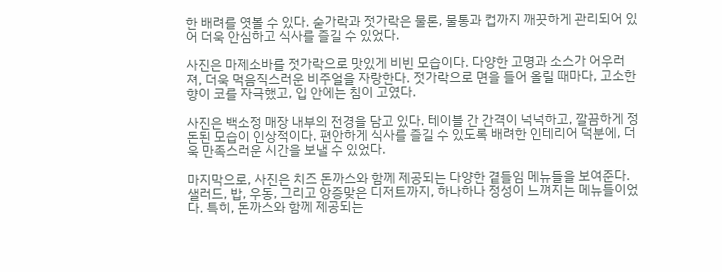한 배려를 엿볼 수 있다. 숟가락과 젓가락은 물론, 물통과 컵까지 깨끗하게 관리되어 있어 더욱 안심하고 식사를 즐길 수 있었다.

사진은 마제소바를 젓가락으로 맛있게 비빈 모습이다. 다양한 고명과 소스가 어우러져, 더욱 먹음직스러운 비주얼을 자랑한다. 젓가락으로 면을 들어 올릴 때마다, 고소한 향이 코를 자극했고, 입 안에는 침이 고였다.

사진은 백소정 매장 내부의 전경을 담고 있다. 테이블 간 간격이 넉넉하고, 깔끔하게 정돈된 모습이 인상적이다. 편안하게 식사를 즐길 수 있도록 배려한 인테리어 덕분에, 더욱 만족스러운 시간을 보낼 수 있었다.

마지막으로, 사진은 치즈 돈까스와 함께 제공되는 다양한 곁들임 메뉴들을 보여준다. 샐러드, 밥, 우동, 그리고 앙증맞은 디저트까지, 하나하나 정성이 느껴지는 메뉴들이었다. 특히, 돈까스와 함께 제공되는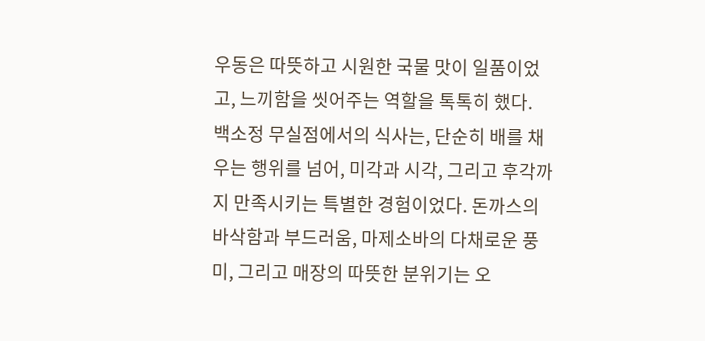우동은 따뜻하고 시원한 국물 맛이 일품이었고, 느끼함을 씻어주는 역할을 톡톡히 했다.
백소정 무실점에서의 식사는, 단순히 배를 채우는 행위를 넘어, 미각과 시각, 그리고 후각까지 만족시키는 특별한 경험이었다. 돈까스의 바삭함과 부드러움, 마제소바의 다채로운 풍미, 그리고 매장의 따뜻한 분위기는 오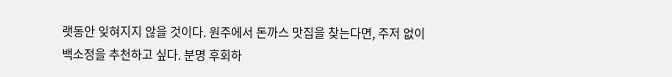랫동안 잊혀지지 않을 것이다. 원주에서 돈까스 맛집을 찾는다면, 주저 없이 백소정을 추천하고 싶다. 분명 후회하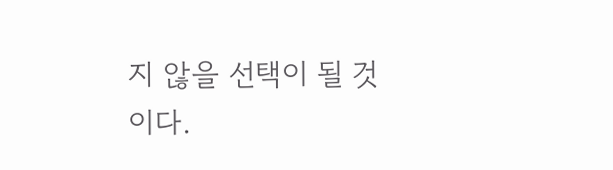지 않을 선택이 될 것이다.